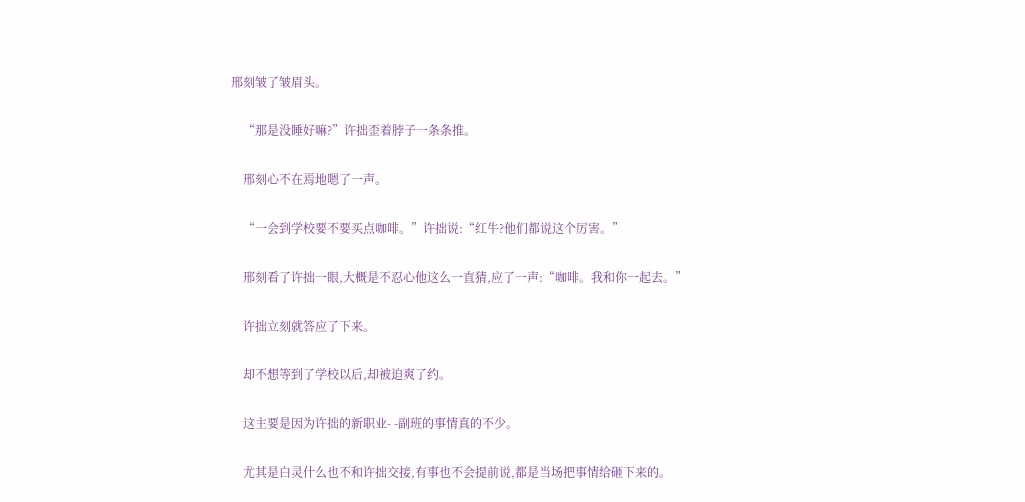邢刻皱了皱眉头。

    “那是没睡好嘛?”许拙歪着脖子一条条推。

    邢刻心不在焉地嗯了一声。

    “一会到学校要不要买点咖啡。”许拙说:“红牛?他们都说这个厉害。”

    邢刻看了许拙一眼,大概是不忍心他这么一直猜,应了一声:“咖啡。我和你一起去。”

    许拙立刻就答应了下来。

    却不想等到了学校以后,却被迫爽了约。

    这主要是因为许拙的新职业- -副班的事情真的不少。

    尤其是白灵什么也不和许拙交接,有事也不会提前说,都是当场把事情给砸下来的。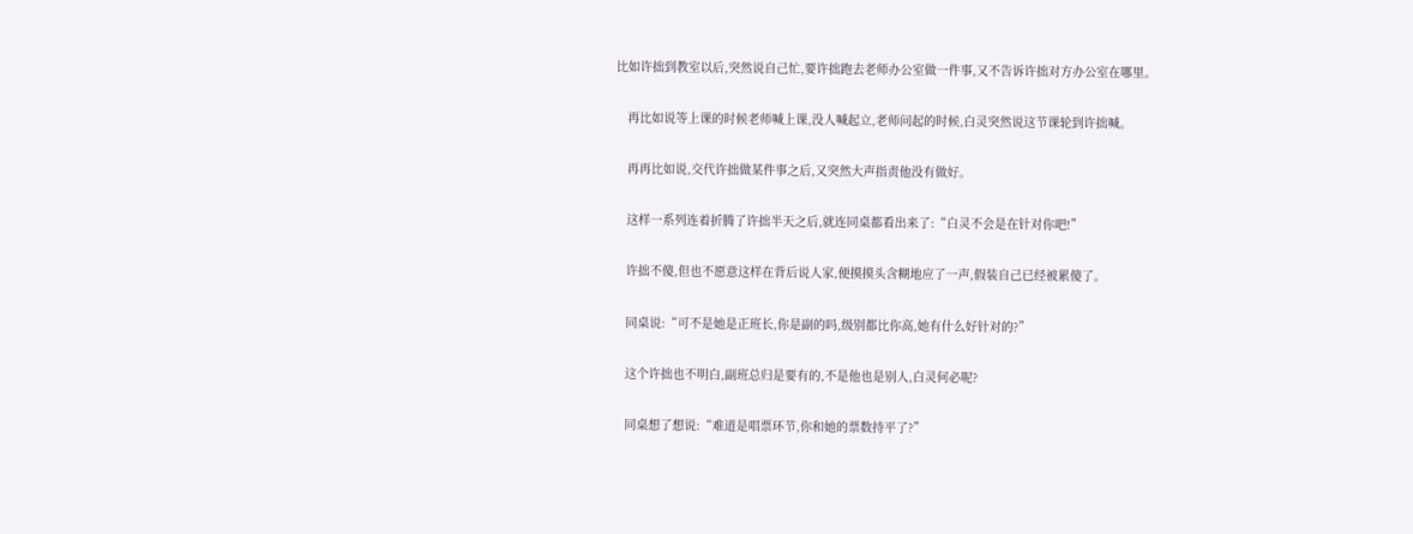比如许拙到教室以后,突然说自己忙,要许拙跑去老师办公室做一件事,又不告诉许拙对方办公室在哪里。

    再比如说等上课的时候老师喊上课,没人喊起立,老师问起的时候,白灵突然说这节课轮到许拙喊。

    再再比如说,交代许拙做某件事之后,又突然大声指责他没有做好。

    这样一系列连着折腾了许拙半天之后,就连同桌都看出来了:“白灵不会是在针对你吧!”

    许拙不傻,但也不愿意这样在背后说人家,便摸摸头含糊地应了一声,假装自己已经被累傻了。

    同桌说:“可不是她是正班长,你是副的吗,级别都比你高,她有什么好针对的?”

    这个许拙也不明白,副班总归是要有的,不是他也是别人,白灵何必呢?

    同桌想了想说:“难道是唱票环节,你和她的票数持平了?”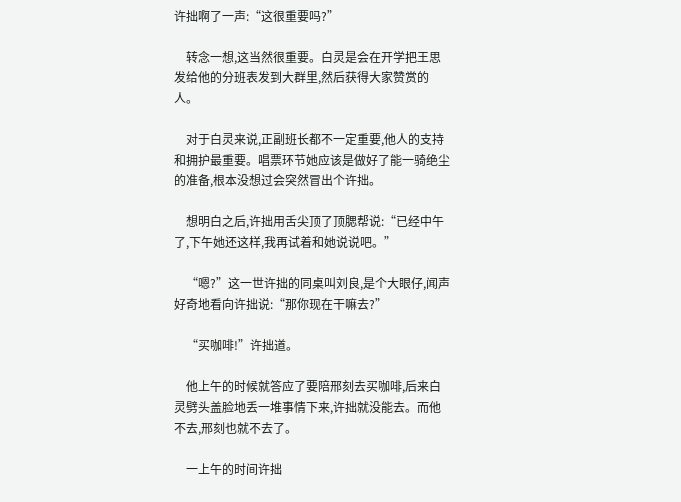许拙啊了一声:“这很重要吗?”

    转念一想,这当然很重要。白灵是会在开学把王思发给他的分班表发到大群里,然后获得大家赞赏的人。

    对于白灵来说,正副班长都不一定重要,他人的支持和拥护最重要。唱票环节她应该是做好了能一骑绝尘的准备,根本没想过会突然冒出个许拙。

    想明白之后,许拙用舌尖顶了顶腮帮说:“已经中午了,下午她还这样,我再试着和她说说吧。”

    “嗯?”这一世许拙的同桌叫刘良,是个大眼仔,闻声好奇地看向许拙说:“那你现在干嘛去?”

    “买咖啡!”许拙道。

    他上午的时候就答应了要陪邢刻去买咖啡,后来白灵劈头盖脸地丢一堆事情下来,许拙就没能去。而他不去,邢刻也就不去了。

    一上午的时间许拙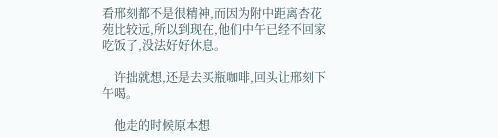看邢刻都不是很精神,而因为附中距离杏花苑比较远,所以到现在,他们中午已经不回家吃饭了,没法好好休息。

    许拙就想,还是去买瓶咖啡,回头让邢刻下午喝。

    他走的时候原本想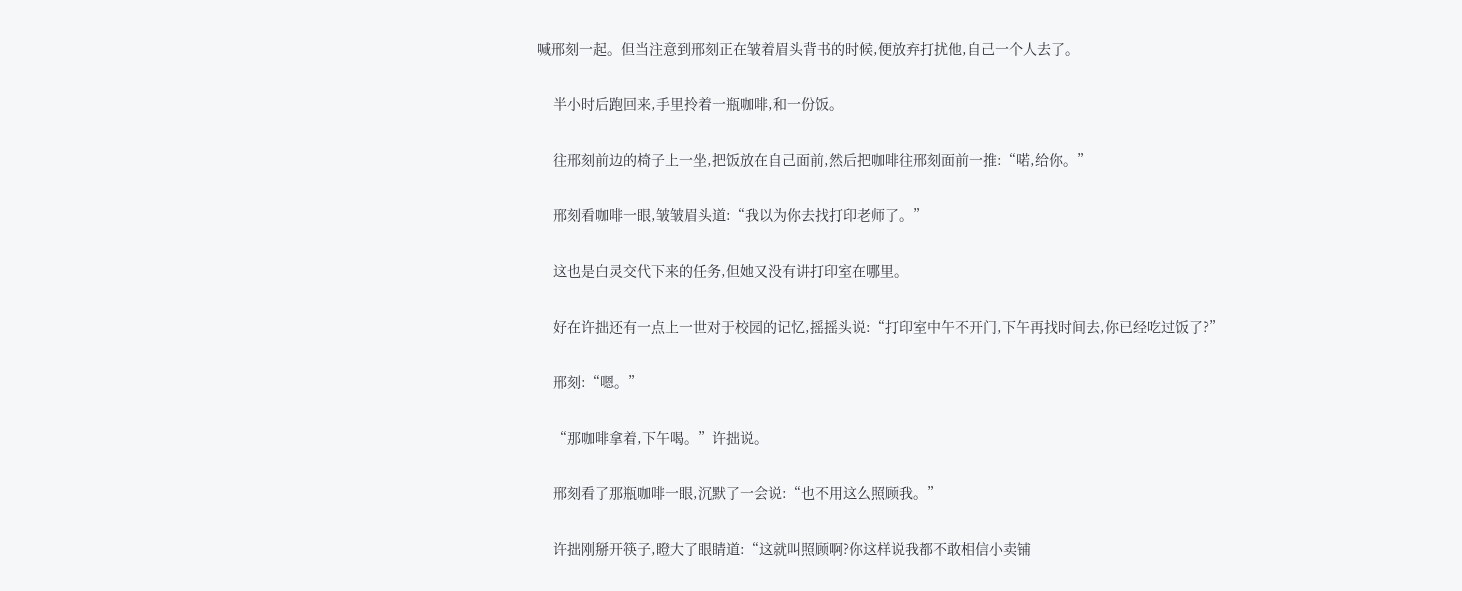喊邢刻一起。但当注意到邢刻正在皱着眉头背书的时候,便放弃打扰他,自己一个人去了。

    半小时后跑回来,手里拎着一瓶咖啡,和一份饭。

    往邢刻前边的椅子上一坐,把饭放在自己面前,然后把咖啡往邢刻面前一推:“喏,给你。”

    邢刻看咖啡一眼,皱皱眉头道:“我以为你去找打印老师了。”

    这也是白灵交代下来的任务,但她又没有讲打印室在哪里。

    好在许拙还有一点上一世对于校园的记忆,摇摇头说:“打印室中午不开门,下午再找时间去,你已经吃过饭了?”

    邢刻:“嗯。”

    “那咖啡拿着,下午喝。”许拙说。

    邢刻看了那瓶咖啡一眼,沉默了一会说:“也不用这么照顾我。”

    许拙刚掰开筷子,瞪大了眼睛道:“这就叫照顾啊?你这样说我都不敢相信小卖铺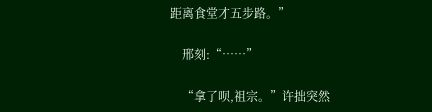距离食堂才五步路。”

    邢刻:“……”

    “拿了呗,祖宗。”许拙突然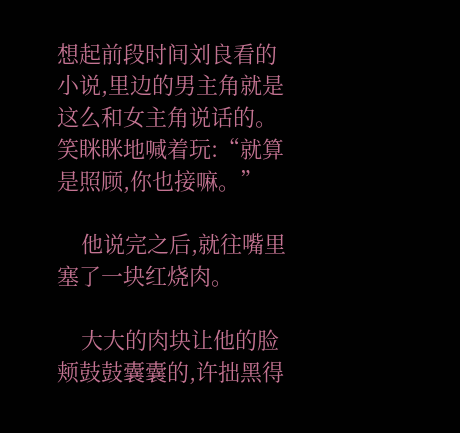想起前段时间刘良看的小说,里边的男主角就是这么和女主角说话的。笑眯眯地喊着玩:“就算是照顾,你也接嘛。”

    他说完之后,就往嘴里塞了一块红烧肉。

    大大的肉块让他的脸颊鼓鼓囊囊的,许拙黑得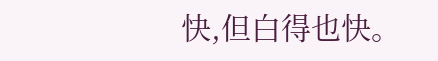快,但白得也快。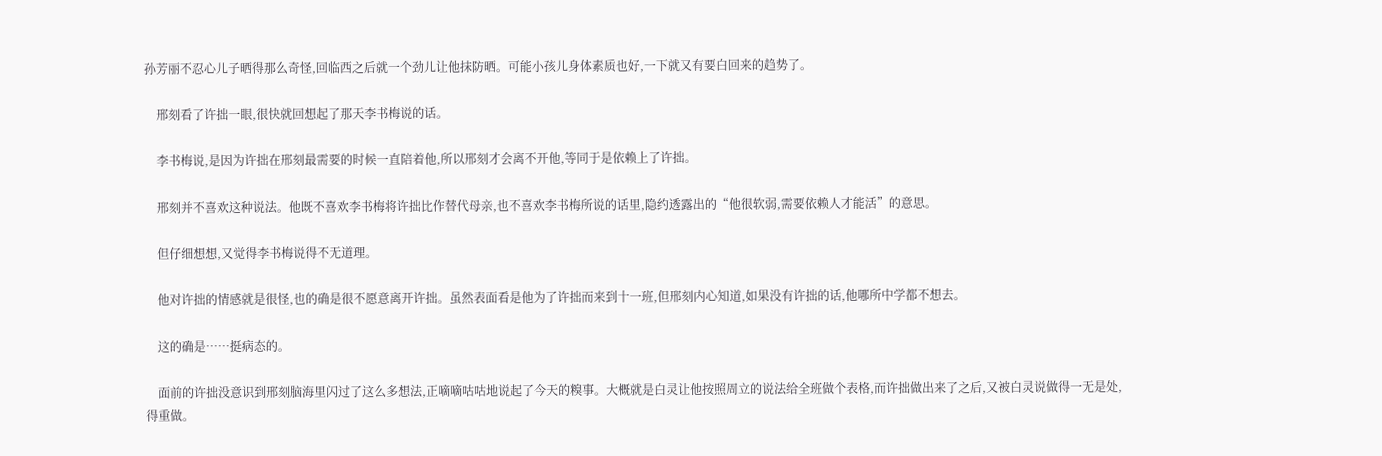孙芳丽不忍心儿子晒得那么奇怪,回临西之后就一个劲儿让他抹防晒。可能小孩儿身体素质也好,一下就又有要白回来的趋势了。

    邢刻看了许拙一眼,很快就回想起了那天李书梅说的话。

    李书梅说,是因为许拙在邢刻最需要的时候一直陪着他,所以邢刻才会离不开他,等同于是依赖上了许拙。

    邢刻并不喜欢这种说法。他既不喜欢李书梅将许拙比作替代母亲,也不喜欢李书梅所说的话里,隐约透露出的“他很软弱,需要依赖人才能活”的意思。

    但仔细想想,又觉得李书梅说得不无道理。

    他对许拙的情感就是很怪,也的确是很不愿意离开许拙。虽然表面看是他为了许拙而来到十一班,但邢刻内心知道,如果没有许拙的话,他哪所中学都不想去。

    这的确是……挺病态的。

    面前的许拙没意识到邢刻脑海里闪过了这么多想法,正嘀嘀咕咕地说起了今天的糗事。大概就是白灵让他按照周立的说法给全班做个表格,而许拙做出来了之后,又被白灵说做得一无是处,得重做。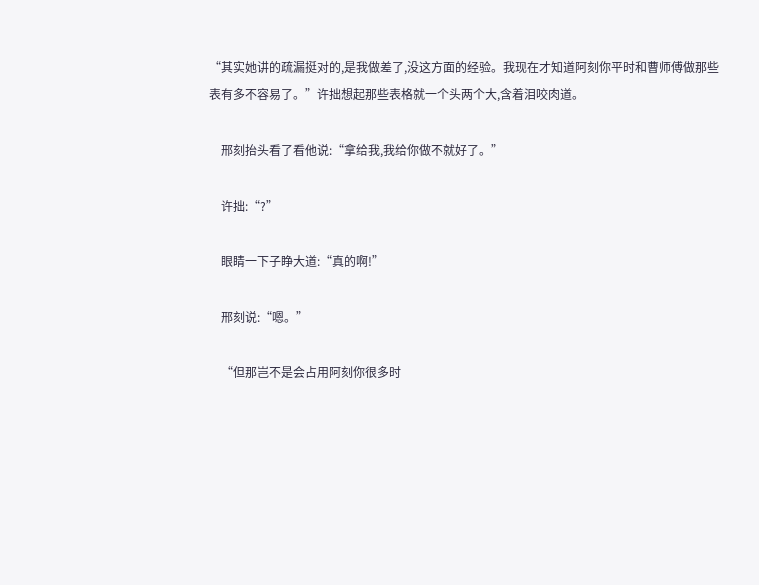“其实她讲的疏漏挺对的,是我做差了,没这方面的经验。我现在才知道阿刻你平时和曹师傅做那些表有多不容易了。”许拙想起那些表格就一个头两个大,含着泪咬肉道。

    邢刻抬头看了看他说:“拿给我,我给你做不就好了。”

    许拙:“?”

    眼睛一下子睁大道:“真的啊!”

    邢刻说:“嗯。”

    “但那岂不是会占用阿刻你很多时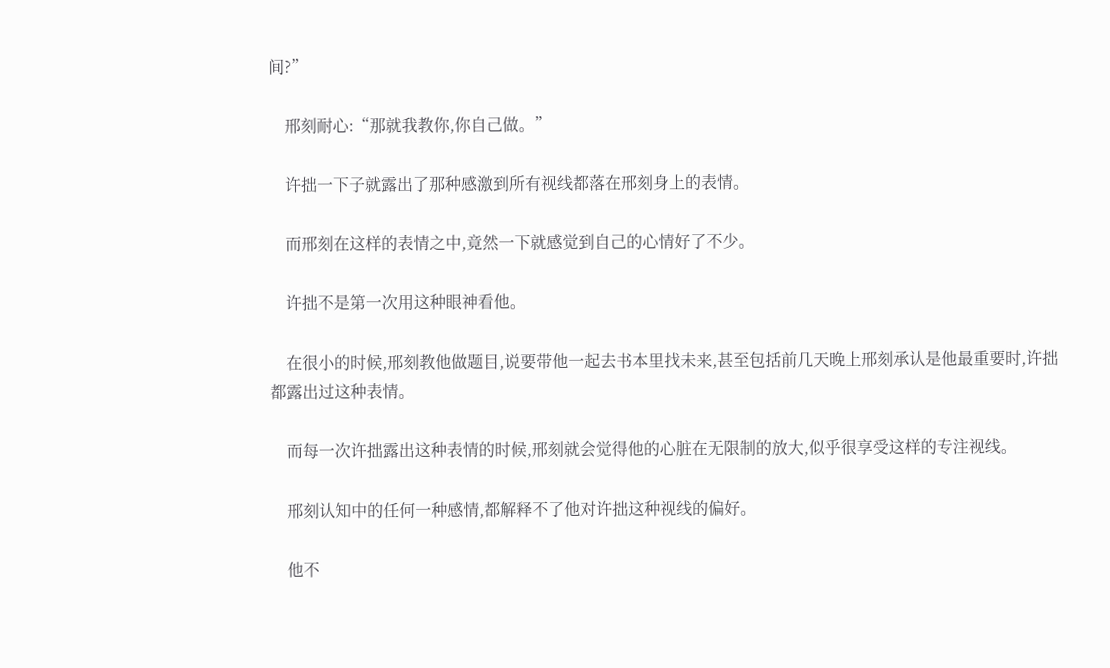间?”

    邢刻耐心:“那就我教你,你自己做。”

    许拙一下子就露出了那种感激到所有视线都落在邢刻身上的表情。

    而邢刻在这样的表情之中,竟然一下就感觉到自己的心情好了不少。

    许拙不是第一次用这种眼神看他。

    在很小的时候,邢刻教他做题目,说要带他一起去书本里找未来,甚至包括前几天晚上邢刻承认是他最重要时,许拙都露出过这种表情。

    而每一次许拙露出这种表情的时候,邢刻就会觉得他的心脏在无限制的放大,似乎很享受这样的专注视线。

    邢刻认知中的任何一种感情,都解释不了他对许拙这种视线的偏好。

    他不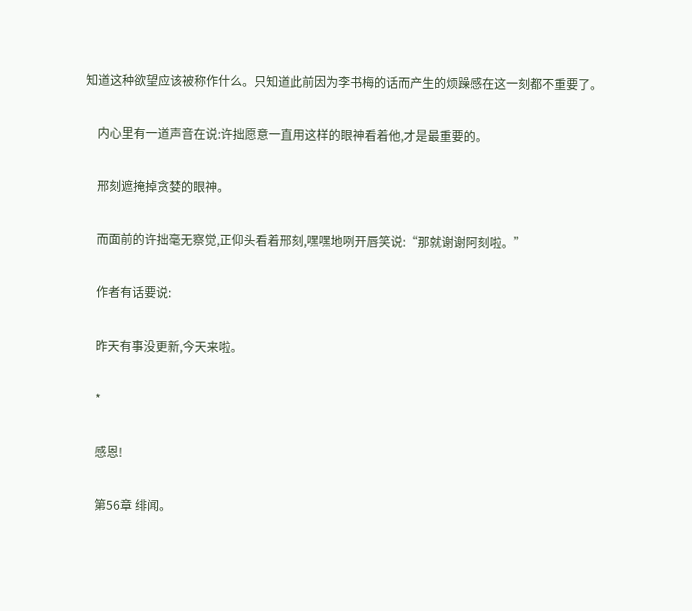知道这种欲望应该被称作什么。只知道此前因为李书梅的话而产生的烦躁感在这一刻都不重要了。

    内心里有一道声音在说:许拙愿意一直用这样的眼神看着他,才是最重要的。

    邢刻遮掩掉贪婪的眼神。

    而面前的许拙毫无察觉,正仰头看着邢刻,嘿嘿地咧开唇笑说:“那就谢谢阿刻啦。”

    作者有话要说:

    昨天有事没更新,今天来啦。

    *

    感恩!

    第56章 绯闻。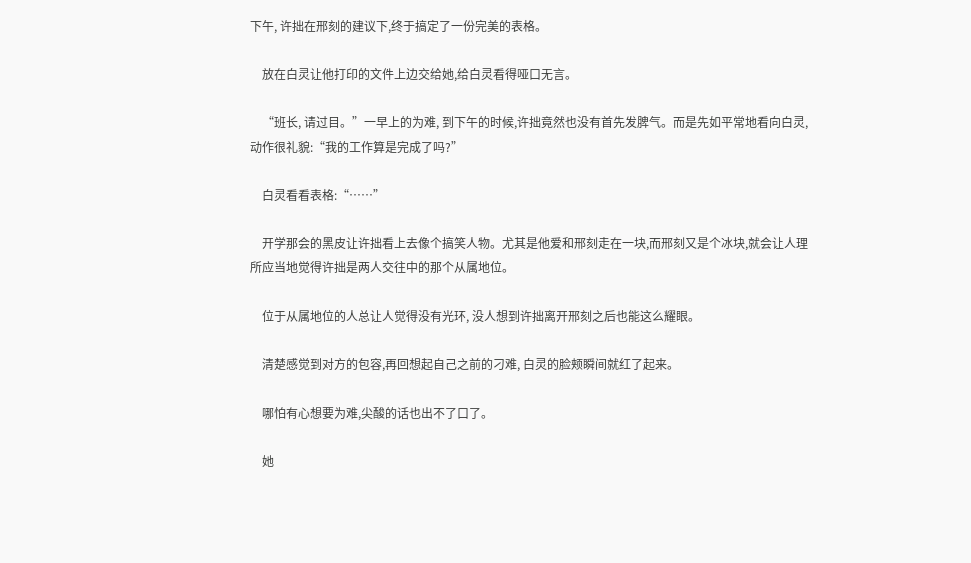下午, 许拙在邢刻的建议下,终于搞定了一份完美的表格。

    放在白灵让他打印的文件上边交给她,给白灵看得哑口无言。

    “班长, 请过目。”一早上的为难, 到下午的时候,许拙竟然也没有首先发脾气。而是先如平常地看向白灵, 动作很礼貌:“我的工作算是完成了吗?”

    白灵看看表格:“……”

    开学那会的黑皮让许拙看上去像个搞笑人物。尤其是他爱和邢刻走在一块,而邢刻又是个冰块,就会让人理所应当地觉得许拙是两人交往中的那个从属地位。

    位于从属地位的人总让人觉得没有光环, 没人想到许拙离开邢刻之后也能这么耀眼。

    清楚感觉到对方的包容,再回想起自己之前的刁难, 白灵的脸颊瞬间就红了起来。

    哪怕有心想要为难,尖酸的话也出不了口了。

    她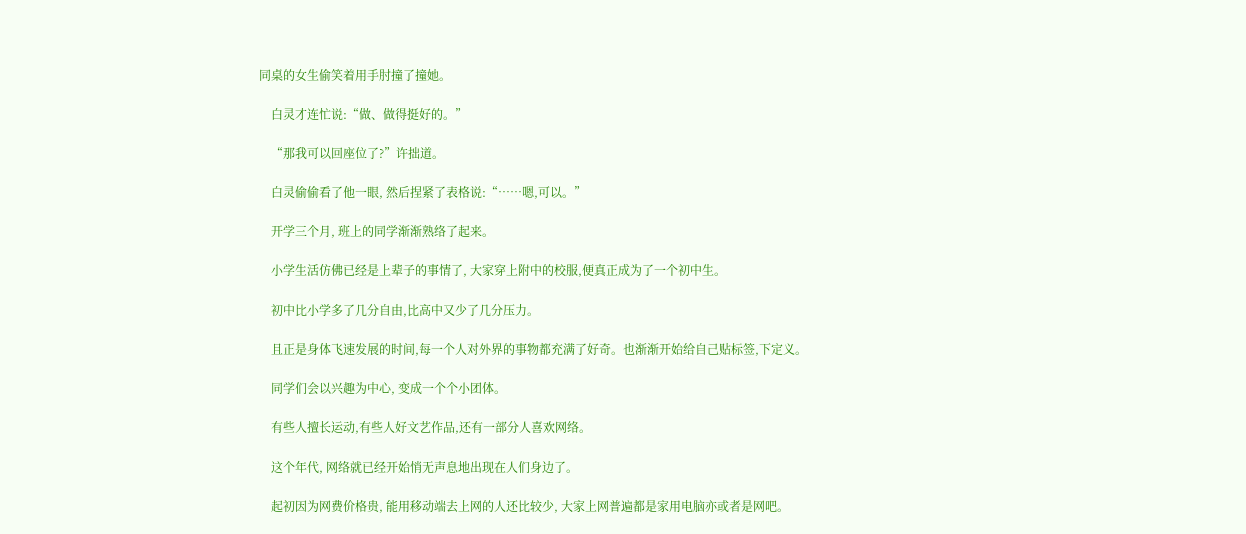同桌的女生偷笑着用手肘撞了撞她。

    白灵才连忙说:“做、做得挺好的。”

    “那我可以回座位了?”许拙道。

    白灵偷偷看了他一眼, 然后捏紧了表格说:“……嗯,可以。”

    开学三个月, 班上的同学渐渐熟络了起来。

    小学生活仿佛已经是上辈子的事情了, 大家穿上附中的校服,便真正成为了一个初中生。

    初中比小学多了几分自由,比高中又少了几分压力。

    且正是身体飞速发展的时间,每一个人对外界的事物都充满了好奇。也渐渐开始给自己贴标签,下定义。

    同学们会以兴趣为中心, 变成一个个小团体。

    有些人擅长运动,有些人好文艺作品,还有一部分人喜欢网络。

    这个年代, 网络就已经开始悄无声息地出现在人们身边了。

    起初因为网费价格贵, 能用移动端去上网的人还比较少, 大家上网普遍都是家用电脑亦或者是网吧。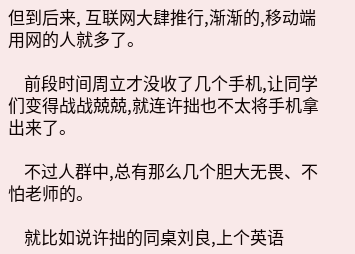但到后来, 互联网大肆推行,渐渐的,移动端用网的人就多了。

    前段时间周立才没收了几个手机,让同学们变得战战兢兢,就连许拙也不太将手机拿出来了。

    不过人群中,总有那么几个胆大无畏、不怕老师的。

    就比如说许拙的同桌刘良,上个英语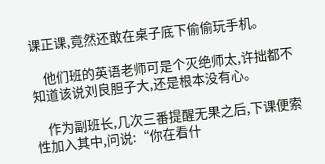课正课,竟然还敢在桌子底下偷偷玩手机。

    他们班的英语老师可是个灭绝师太,许拙都不知道该说刘良胆子大,还是根本没有心。

    作为副班长,几次三番提醒无果之后,下课便索性加入其中,问说:“你在看什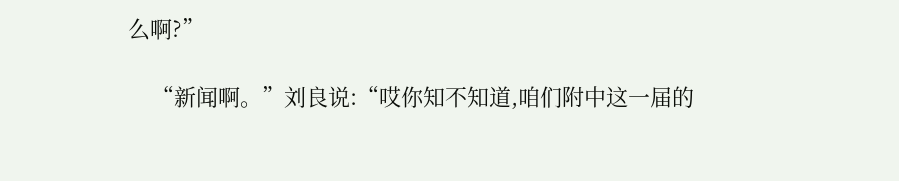么啊?”

    “新闻啊。”刘良说:“哎你知不知道,咱们附中这一届的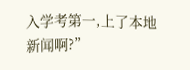入学考第一,上了本地新闻啊?”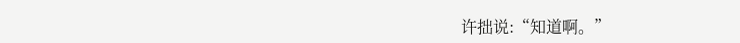许拙说:“知道啊。”